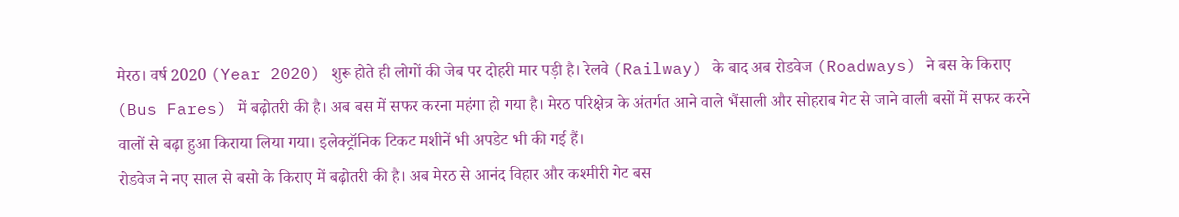मेरठ। वर्ष 2020 (Year 2020) शुरू होते ही लोगों की जेब पर दोहरी मार पड़ी है। रेलवे (Railway) के बाद अब रोडवेज (Roadways) ने बस के किराए (Bus Fares) में बढ़ोतरी की है। अब बस में सफर करना महंगा हो गया है। मेरठ परिक्षेत्र के अंतर्गत आने वाले भैंसाली और सोहराब गेट से जाने वाली बसों में सफर करने वालों से बढ़ा हुआ किराया लिया गया। इलेक्ट्रॉनिक टिकट मशीनें भी अपडेट भी की गई हैं।
रोडवेज ने नए साल से बसो के किराए में बढ़ोतरी की है। अब मेरठ से आनंद विहार और कश्मीरी गेट बस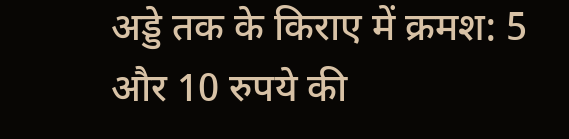अड्डे तक के किराए में क्रमश: 5 और 10 रुपये की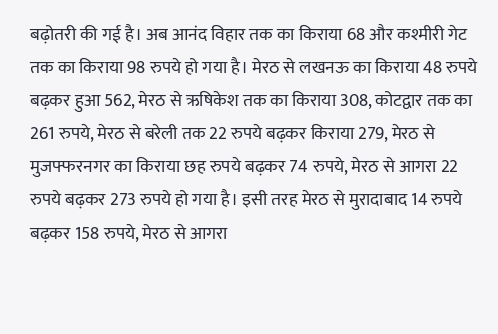बढ़ोतरी की गई है। अब आनंद विहार तक का किराया 68 और कश्मीरी गेट तक का किराया 98 रुपये हो गया है। मेरठ से लखनऊ का किराया 48 रुपये बढ़कर हुआ 562, मेरठ से ऋषिकेश तक का किराया 308, कोटद्वार तक का 261 रुपये, मेरठ से बरेली तक 22 रुपये बढ़कर किराया 279, मेरठ से मुजफ्फरनगर का किराया छह रुपये बढ़कर 74 रुपये, मेरठ से आगरा 22 रुपये बढ़कर 273 रुपये हो गया है। इसी तरह मेरठ से मुरादाबाद 14 रुपये बढ़कर 158 रुपये, मेरठ से आगरा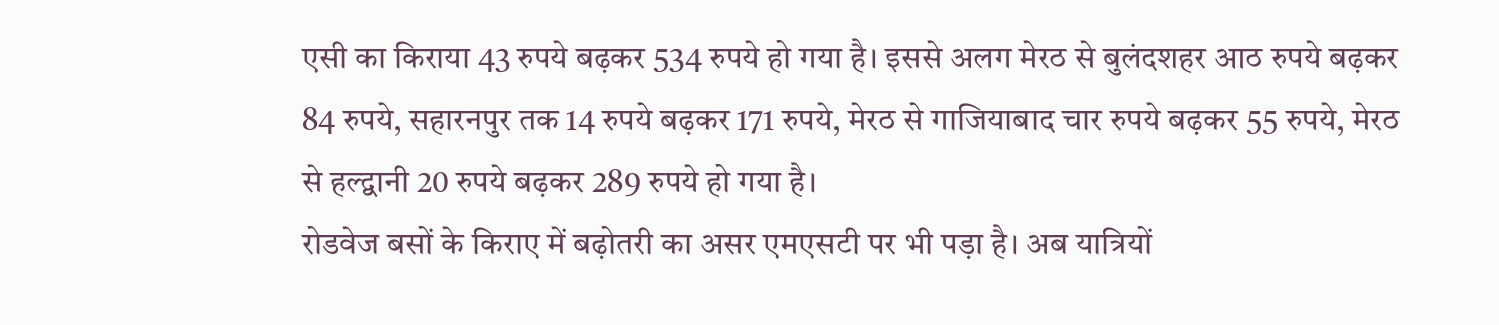एसी का किराया 43 रुपये बढ़कर 534 रुपये हो गया है। इससे अलग मेरठ से बुलंदशहर आठ रुपये बढ़कर 84 रुपये, सहारनपुर तक 14 रुपये बढ़कर 171 रुपये, मेरठ से गाजियाबाद चार रुपये बढ़कर 55 रुपये, मेरठ से हल्द्वानी 20 रुपये बढ़कर 289 रुपये हो गया है।
रोडवेज बसों के किराए में बढ़ोतरी का असर एमएसटी पर भी पड़ा है। अब यात्रियों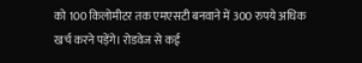को 100 किलोमीटर तक एमएसटी बनवाने में 300 रुपये अधिक खर्च करने पड़ेंगे। रोडवेज से कई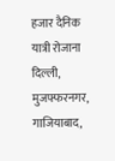हजार दैनिक यात्री रोजाना दिल्ली, मुजफ्फरनगर, गाजियाबाद,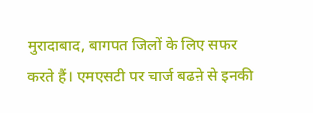मुरादाबाद, बागपत जिलों के लिए सफर करते हैं। एमएसटी पर चार्ज बढऩे से इनकी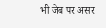भी जेब पर असर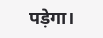पड़ेगा।